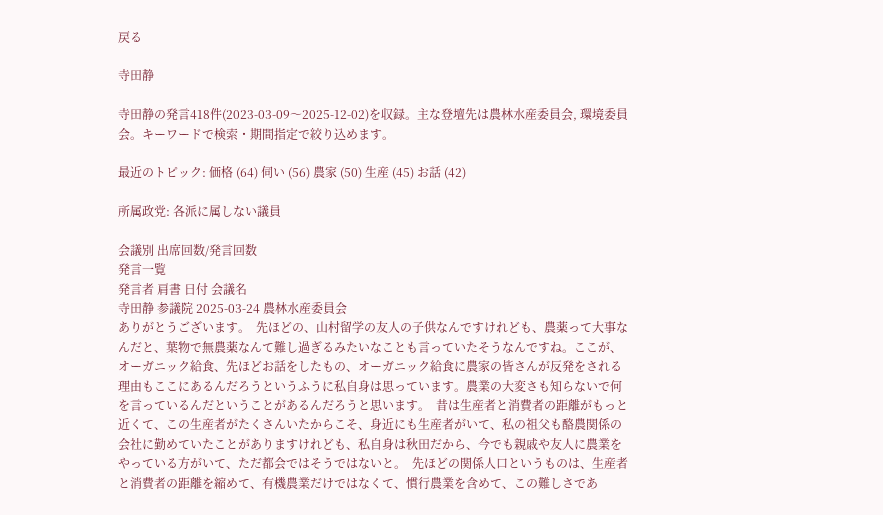戻る

寺田静

寺田静の発言418件(2023-03-09〜2025-12-02)を収録。主な登壇先は農林水産委員会, 環境委員会。キーワードで検索・期間指定で絞り込めます。

最近のトピック: 価格 (64) 伺い (56) 農家 (50) 生産 (45) お話 (42)

所属政党: 各派に属しない議員

会議別 出席回数/発言回数
発言一覧
発言者 肩書 日付 会議名
寺田静 参議院 2025-03-24 農林水産委員会
ありがとうございます。  先ほどの、山村留学の友人の子供なんですけれども、農薬って大事なんだと、葉物で無農薬なんて難し過ぎるみたいなことも言っていたそうなんですね。ここが、オーガニック給食、先ほどお話をしたもの、オーガニック給食に農家の皆さんが反発をされる理由もここにあるんだろうというふうに私自身は思っています。農業の大変さも知らないで何を言っているんだということがあるんだろうと思います。  昔は生産者と消費者の距離がもっと近くて、この生産者がたくさんいたからこそ、身近にも生産者がいて、私の祖父も酪農関係の会社に勤めていたことがありますけれども、私自身は秋田だから、今でも親戚や友人に農業をやっている方がいて、ただ都会ではそうではないと。  先ほどの関係人口というものは、生産者と消費者の距離を縮めて、有機農業だけではなくて、慣行農業を含めて、この難しさであ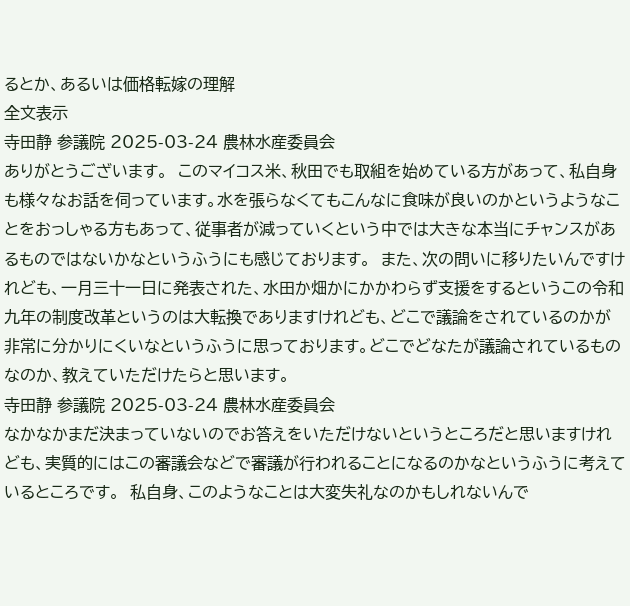るとか、あるいは価格転嫁の理解
全文表示
寺田静 参議院 2025-03-24 農林水産委員会
ありがとうございます。  このマイコス米、秋田でも取組を始めている方があって、私自身も様々なお話を伺っています。水を張らなくてもこんなに食味が良いのかというようなことをおっしゃる方もあって、従事者が減っていくという中では大きな本当にチャンスがあるものではないかなというふうにも感じております。  また、次の問いに移りたいんですけれども、一月三十一日に発表された、水田か畑かにかかわらず支援をするというこの令和九年の制度改革というのは大転換でありますけれども、どこで議論をされているのかが非常に分かりにくいなというふうに思っております。どこでどなたが議論されているものなのか、教えていただけたらと思います。
寺田静 参議院 2025-03-24 農林水産委員会
なかなかまだ決まっていないのでお答えをいただけないというところだと思いますけれども、実質的にはこの審議会などで審議が行われることになるのかなというふうに考えているところです。  私自身、このようなことは大変失礼なのかもしれないんで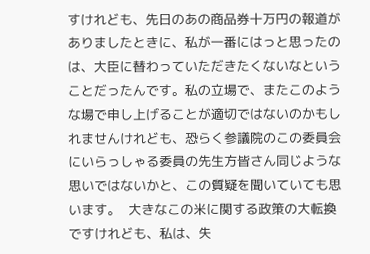すけれども、先日のあの商品券十万円の報道がありましたときに、私が一番にはっと思ったのは、大臣に替わっていただきたくないなということだったんです。私の立場で、またこのような場で申し上げることが適切ではないのかもしれませんけれども、恐らく参議院のこの委員会にいらっしゃる委員の先生方皆さん同じような思いではないかと、この質疑を聞いていても思います。  大きなこの米に関する政策の大転換ですけれども、私は、失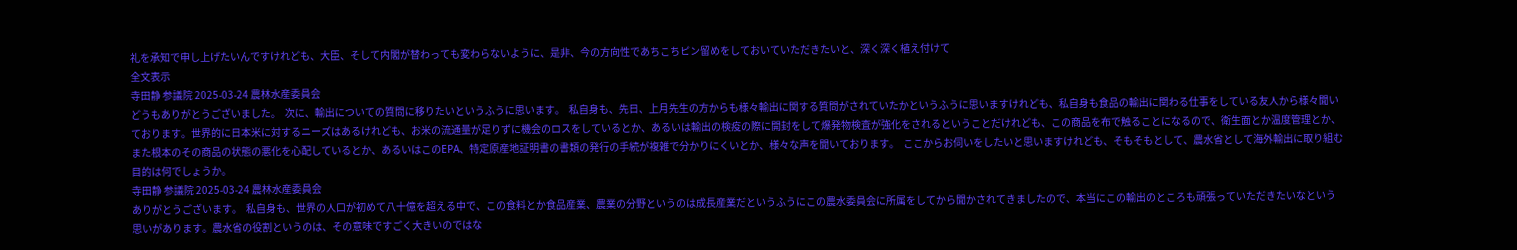礼を承知で申し上げたいんですけれども、大臣、そして内閣が替わっても変わらないように、是非、今の方向性であちこちピン留めをしておいていただきたいと、深く深く植え付けて
全文表示
寺田静 参議院 2025-03-24 農林水産委員会
どうもありがとうございました。  次に、輸出についての質問に移りたいというふうに思います。  私自身も、先日、上月先生の方からも様々輸出に関する質問がされていたかというふうに思いますけれども、私自身も食品の輸出に関わる仕事をしている友人から様々聞いております。世界的に日本米に対するニーズはあるけれども、お米の流通量が足りずに機会のロスをしているとか、あるいは輸出の検疫の際に開封をして爆発物検査が強化をされるということだけれども、この商品を布で触ることになるので、衛生面とか温度管理とか、また根本のその商品の状態の悪化を心配しているとか、あるいはこのEPA、特定原産地証明書の書類の発行の手続が複雑で分かりにくいとか、様々な声を聞いております。  ここからお伺いをしたいと思いますけれども、そもそもとして、農水省として海外輸出に取り組む目的は何でしょうか。
寺田静 参議院 2025-03-24 農林水産委員会
ありがとうございます。  私自身も、世界の人口が初めて八十億を超える中で、この食料とか食品産業、農業の分野というのは成長産業だというふうにこの農水委員会に所属をしてから聞かされてきましたので、本当にこの輸出のところも頑張っていただきたいなという思いがあります。農水省の役割というのは、その意味ですごく大きいのではな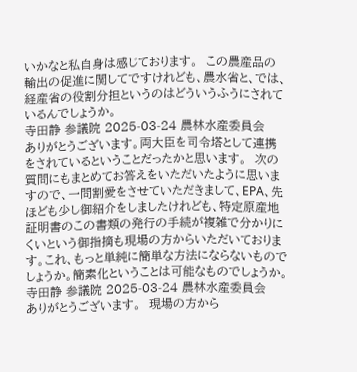いかなと私自身は感じております。  この農産品の輸出の促進に関してですけれども、農水省と、では、経産省の役割分担というのはどういうふうにされているんでしょうか。
寺田静 参議院 2025-03-24 農林水産委員会
ありがとうございます。両大臣を司令塔として連携をされているということだったかと思います。  次の質問にもまとめてお答えをいただいたように思いますので、一問割愛をさせていただきまして、EPA、先ほども少し御紹介をしましたけれども、特定原産地証明書のこの書類の発行の手続が複雑で分かりにくいという御指摘も現場の方からいただいております。これ、もっと単純に簡単な方法にならないものでしょうか。簡素化ということは可能なものでしょうか。
寺田静 参議院 2025-03-24 農林水産委員会
ありがとうございます。  現場の方から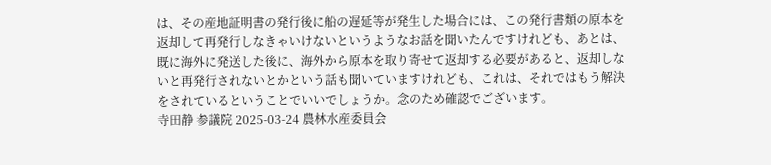は、その産地証明書の発行後に船の遅延等が発生した場合には、この発行書類の原本を返却して再発行しなきゃいけないというようなお話を聞いたんですけれども、あとは、既に海外に発送した後に、海外から原本を取り寄せて返却する必要があると、返却しないと再発行されないとかという話も聞いていますけれども、これは、それではもう解決をされているということでいいでしょうか。念のため確認でございます。
寺田静 参議院 2025-03-24 農林水産委員会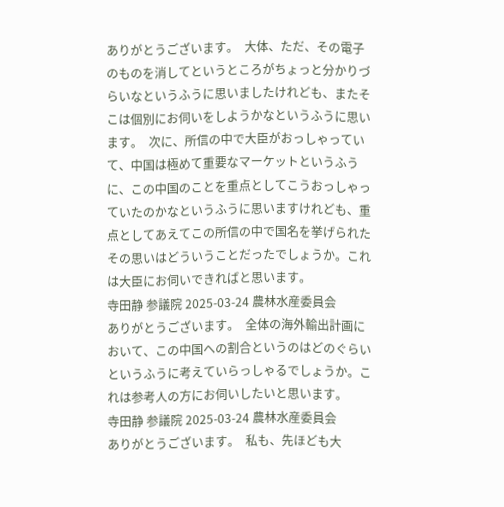ありがとうございます。  大体、ただ、その電子のものを消してというところがちょっと分かりづらいなというふうに思いましたけれども、またそこは個別にお伺いをしようかなというふうに思います。  次に、所信の中で大臣がおっしゃっていて、中国は極めて重要なマーケットというふうに、この中国のことを重点としてこうおっしゃっていたのかなというふうに思いますけれども、重点としてあえてこの所信の中で国名を挙げられたその思いはどういうことだったでしょうか。これは大臣にお伺いできればと思います。
寺田静 参議院 2025-03-24 農林水産委員会
ありがとうございます。  全体の海外輸出計画において、この中国への割合というのはどのぐらいというふうに考えていらっしゃるでしょうか。これは参考人の方にお伺いしたいと思います。
寺田静 参議院 2025-03-24 農林水産委員会
ありがとうございます。  私も、先ほども大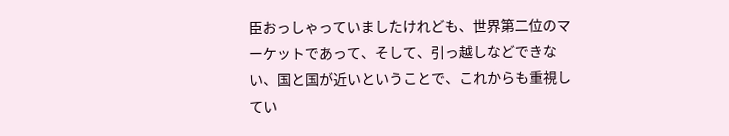臣おっしゃっていましたけれども、世界第二位のマーケットであって、そして、引っ越しなどできない、国と国が近いということで、これからも重視してい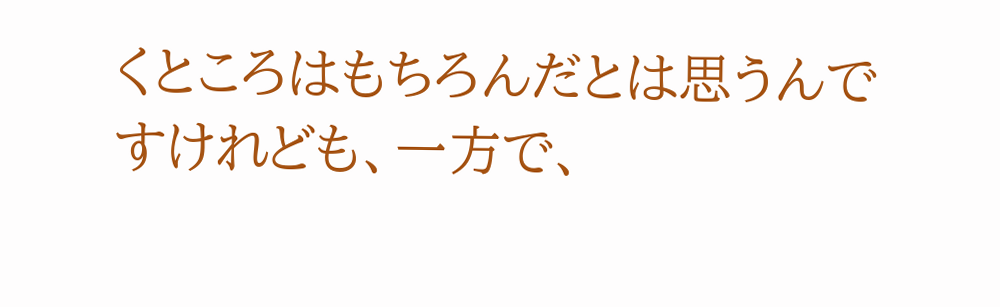くところはもちろんだとは思うんですけれども、一方で、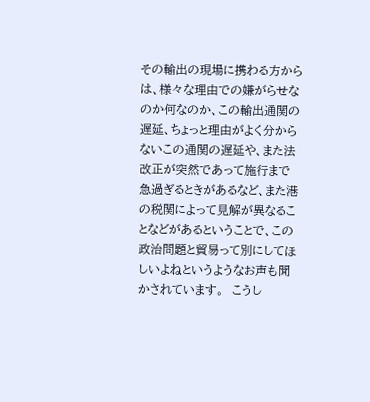その輸出の現場に携わる方からは、様々な理由での嫌がらせなのか何なのか、この輸出通関の遅延、ちょっと理由がよく分からないこの通関の遅延や、また法改正が突然であって施行まで急過ぎるときがあるなど、また港の税関によって見解が異なることなどがあるということで、この政治問題と貿易って別にしてほしいよねというようなお声も聞かされています。  こうし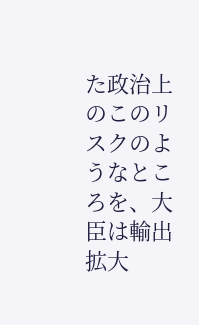た政治上のこのリスクのようなところを、大臣は輸出拡大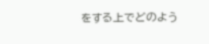をする上でどのよう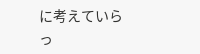に考えていらっ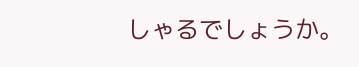しゃるでしょうか。